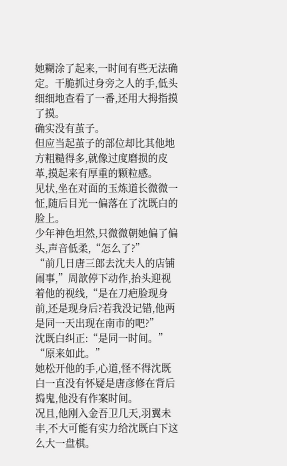她糊涂了起来,一时间有些无法确定。干脆抓过身旁之人的手,低头细细地查看了一番,还用大拇指摸了摸。
确实没有茧子。
但应当起茧子的部位却比其他地方粗糙得多,就像过度磨损的皮革,摸起来有厚重的颗粒感。
见状,坐在对面的玉炼道长微微一怔,随后目光一偏落在了沈既白的脸上。
少年神色坦然,只微微朝她偏了偏头,声音低柔,“怎么了?”
“前几日唐三郎去沈夫人的店铺闹事,”周歆停下动作,抬头迎视着他的视线,“是在刀疤脸现身前,还是现身后?若我没记错,他两是同一天出现在南市的吧?”
沈既白纠正:“是同一时间。”
“原来如此。”
她松开他的手,心道,怪不得沈既白一直没有怀疑是唐彦修在背后捣鬼,他没有作案时间。
况且,他刚入金吾卫几天,羽翼未丰,不大可能有实力给沈既白下这么大一盘棋。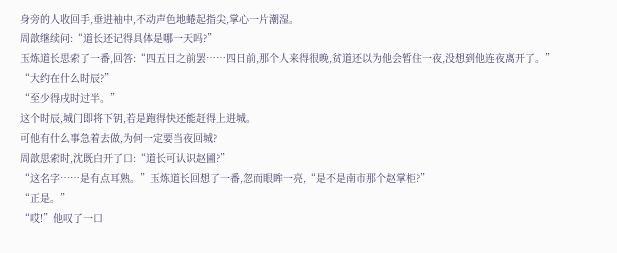身旁的人收回手,垂进袖中,不动声色地蜷起指尖,掌心一片潮湿。
周歆继续问:“道长还记得具体是哪一天吗?”
玉炼道长思索了一番,回答:“四五日之前罢……四日前,那个人来得很晚,贫道还以为他会暂住一夜,没想到他连夜离开了。”
“大约在什么时辰?”
“至少得戌时过半。”
这个时辰,城门即将下钥,若是跑得快还能赶得上进城。
可他有什么事急着去做,为何一定要当夜回城?
周歆思索时,沈既白开了口:“道长可认识赵圃?”
“这名字……是有点耳熟。”玉炼道长回想了一番,忽而眼眸一亮,“是不是南市那个赵掌柜?”
“正是。”
“哎!”他叹了一口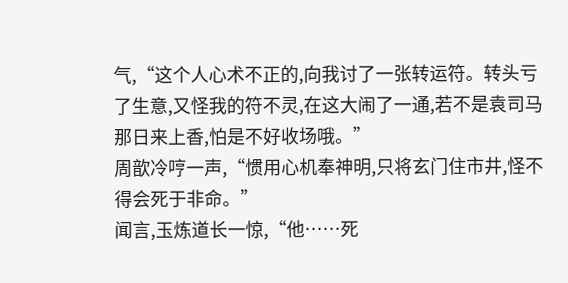气,“这个人心术不正的,向我讨了一张转运符。转头亏了生意,又怪我的符不灵,在这大闹了一通,若不是袁司马那日来上香,怕是不好收场哦。”
周歆冷哼一声,“惯用心机奉神明,只将玄门住市井,怪不得会死于非命。”
闻言,玉炼道长一惊,“他……死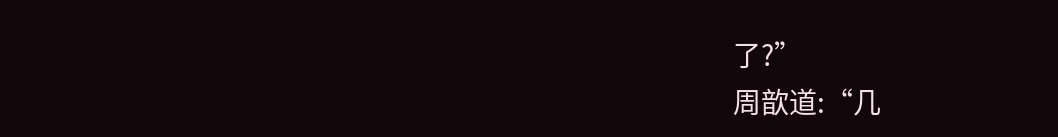了?”
周歆道:“几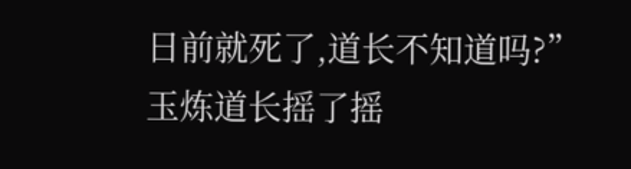日前就死了,道长不知道吗?”
玉炼道长摇了摇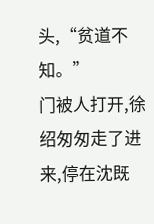头,“贫道不知。”
门被人打开,徐绍匆匆走了进来,停在沈既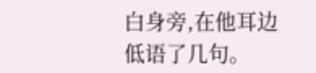白身旁,在他耳边低语了几句。